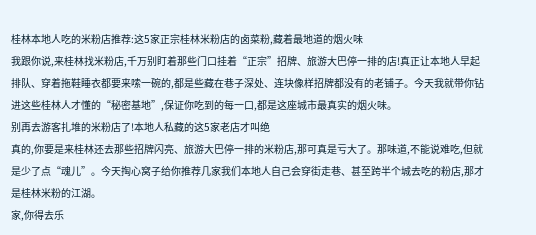桂林本地人吃的米粉店推荐:这5家正宗桂林米粉店的卤菜粉,藏着最地道的烟火味
我跟你说,来桂林找米粉店,千万别盯着那些门口挂着“正宗”招牌、旅游大巴停一排的店!真正让本地人早起排队、穿着拖鞋睡衣都要来嗦一碗的,都是些藏在巷子深处、连块像样招牌都没有的老铺子。今天我就带你钻进这些桂林人才懂的“秘密基地”,保证你吃到的每一口,都是这座城市最真实的烟火味。
别再去游客扎堆的米粉店了!本地人私藏的这5家老店才叫绝
真的,你要是来桂林还去那些招牌闪亮、旅游大巴停一排的米粉店,那可真是亏大了。那味道,不能说难吃,但就是少了点“魂儿”。今天掏心窝子给你推荐几家我们本地人自己会穿街走巷、甚至跨半个城去吃的粉店,那才是桂林米粉的江湖。
家,你得去乐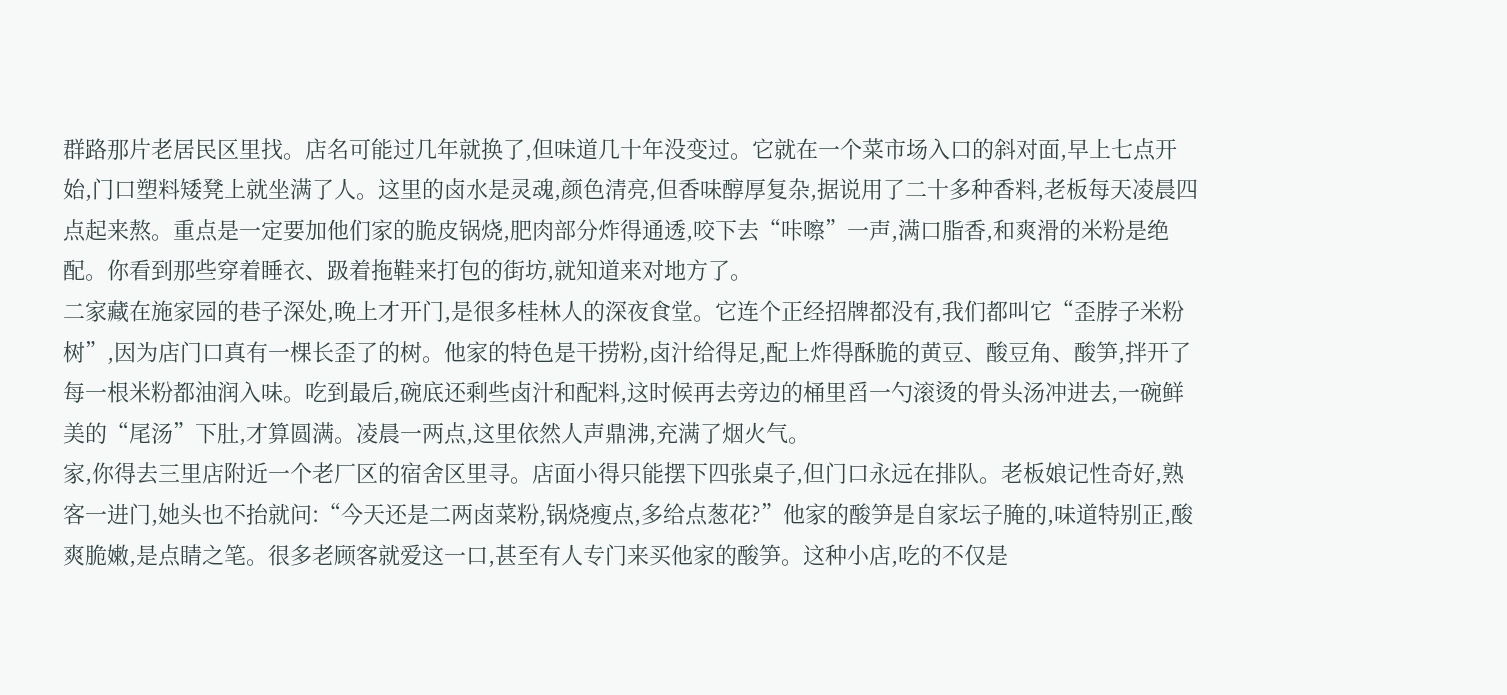群路那片老居民区里找。店名可能过几年就换了,但味道几十年没变过。它就在一个菜市场入口的斜对面,早上七点开始,门口塑料矮凳上就坐满了人。这里的卤水是灵魂,颜色清亮,但香味醇厚复杂,据说用了二十多种香料,老板每天凌晨四点起来熬。重点是一定要加他们家的脆皮锅烧,肥肉部分炸得通透,咬下去“咔嚓”一声,满口脂香,和爽滑的米粉是绝配。你看到那些穿着睡衣、趿着拖鞋来打包的街坊,就知道来对地方了。
二家藏在施家园的巷子深处,晚上才开门,是很多桂林人的深夜食堂。它连个正经招牌都没有,我们都叫它“歪脖子米粉树”,因为店门口真有一棵长歪了的树。他家的特色是干捞粉,卤汁给得足,配上炸得酥脆的黄豆、酸豆角、酸笋,拌开了每一根米粉都油润入味。吃到最后,碗底还剩些卤汁和配料,这时候再去旁边的桶里舀一勺滚烫的骨头汤冲进去,一碗鲜美的“尾汤”下肚,才算圆满。凌晨一两点,这里依然人声鼎沸,充满了烟火气。
家,你得去三里店附近一个老厂区的宿舍区里寻。店面小得只能摆下四张桌子,但门口永远在排队。老板娘记性奇好,熟客一进门,她头也不抬就问:“今天还是二两卤菜粉,锅烧瘦点,多给点葱花?”他家的酸笋是自家坛子腌的,味道特别正,酸爽脆嫩,是点睛之笔。很多老顾客就爱这一口,甚至有人专门来买他家的酸笋。这种小店,吃的不仅是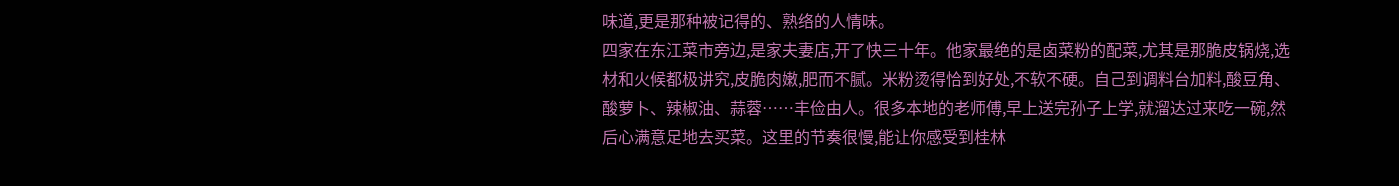味道,更是那种被记得的、熟络的人情味。
四家在东江菜市旁边,是家夫妻店,开了快三十年。他家最绝的是卤菜粉的配菜,尤其是那脆皮锅烧,选材和火候都极讲究,皮脆肉嫩,肥而不腻。米粉烫得恰到好处,不软不硬。自己到调料台加料,酸豆角、酸萝卜、辣椒油、蒜蓉……丰俭由人。很多本地的老师傅,早上送完孙子上学,就溜达过来吃一碗,然后心满意足地去买菜。这里的节奏很慢,能让你感受到桂林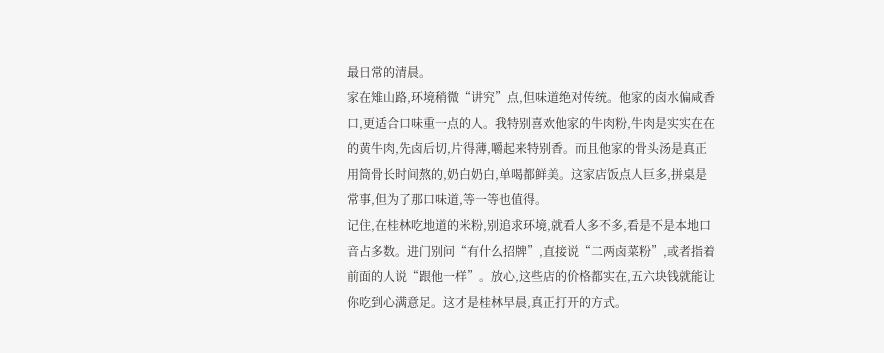最日常的清晨。
家在雉山路,环境稍微“讲究”点,但味道绝对传统。他家的卤水偏咸香口,更适合口味重一点的人。我特别喜欢他家的牛肉粉,牛肉是实实在在的黄牛肉,先卤后切,片得薄,嚼起来特别香。而且他家的骨头汤是真正用筒骨长时间熬的,奶白奶白,单喝都鲜美。这家店饭点人巨多,拼桌是常事,但为了那口味道,等一等也值得。
记住,在桂林吃地道的米粉,别追求环境,就看人多不多,看是不是本地口音占多数。进门别问“有什么招牌”,直接说“二两卤菜粉”,或者指着前面的人说“跟他一样”。放心,这些店的价格都实在,五六块钱就能让你吃到心满意足。这才是桂林早晨,真正打开的方式。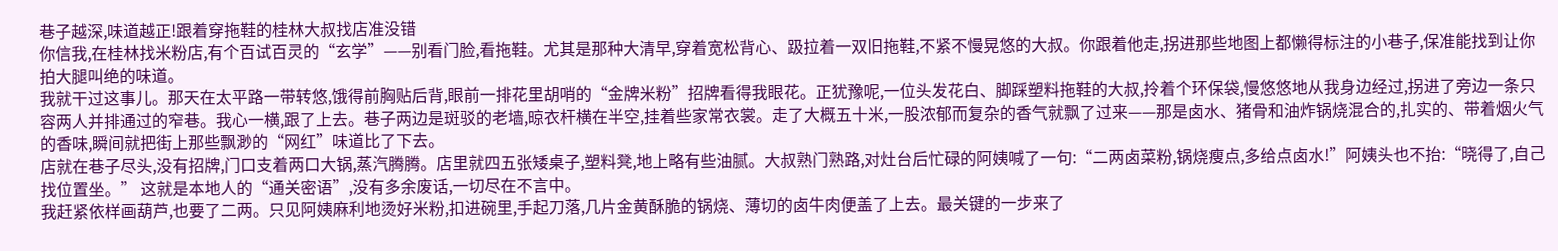巷子越深,味道越正!跟着穿拖鞋的桂林大叔找店准没错
你信我,在桂林找米粉店,有个百试百灵的“玄学”——别看门脸,看拖鞋。尤其是那种大清早,穿着宽松背心、趿拉着一双旧拖鞋,不紧不慢晃悠的大叔。你跟着他走,拐进那些地图上都懒得标注的小巷子,保准能找到让你拍大腿叫绝的味道。
我就干过这事儿。那天在太平路一带转悠,饿得前胸贴后背,眼前一排花里胡哨的“金牌米粉”招牌看得我眼花。正犹豫呢,一位头发花白、脚踩塑料拖鞋的大叔,拎着个环保袋,慢悠悠地从我身边经过,拐进了旁边一条只容两人并排通过的窄巷。我心一横,跟了上去。巷子两边是斑驳的老墙,晾衣杆横在半空,挂着些家常衣裳。走了大概五十米,一股浓郁而复杂的香气就飘了过来——那是卤水、猪骨和油炸锅烧混合的,扎实的、带着烟火气的香味,瞬间就把街上那些飘渺的“网红”味道比了下去。
店就在巷子尽头,没有招牌,门口支着两口大锅,蒸汽腾腾。店里就四五张矮桌子,塑料凳,地上略有些油腻。大叔熟门熟路,对灶台后忙碌的阿姨喊了一句:“二两卤菜粉,锅烧瘦点,多给点卤水!”阿姨头也不抬:“晓得了,自己找位置坐。” 这就是本地人的“通关密语”,没有多余废话,一切尽在不言中。
我赶紧依样画葫芦,也要了二两。只见阿姨麻利地烫好米粉,扣进碗里,手起刀落,几片金黄酥脆的锅烧、薄切的卤牛肉便盖了上去。最关键的一步来了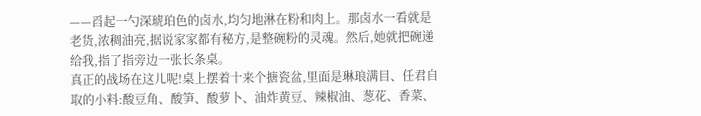——舀起一勺深琥珀色的卤水,均匀地淋在粉和肉上。那卤水一看就是老货,浓稠油亮,据说家家都有秘方,是整碗粉的灵魂。然后,她就把碗递给我,指了指旁边一张长条桌。
真正的战场在这儿呢!桌上摆着十来个搪瓷盆,里面是琳琅满目、任君自取的小料:酸豆角、酸笋、酸萝卜、油炸黄豆、辣椒油、葱花、香菜、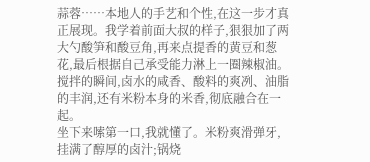蒜蓉……本地人的手艺和个性,在这一步才真正展现。我学着前面大叔的样子,狠狠加了两大勺酸笋和酸豆角,再来点提香的黄豆和葱花,最后根据自己承受能力淋上一圈辣椒油。搅拌的瞬间,卤水的咸香、酸料的爽冽、油脂的丰润,还有米粉本身的米香,彻底融合在一起。
坐下来嗦第一口,我就懂了。米粉爽滑弹牙,挂满了醇厚的卤汁;锅烧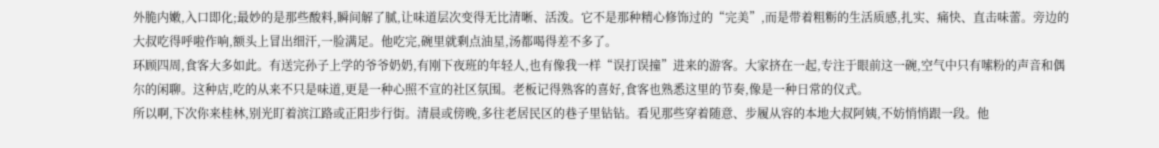外脆内嫩,入口即化;最妙的是那些酸料,瞬间解了腻,让味道层次变得无比清晰、活泼。它不是那种精心修饰过的“完美”,而是带着粗粝的生活质感,扎实、痛快、直击味蕾。旁边的大叔吃得呼啦作响,额头上冒出细汗,一脸满足。他吃完,碗里就剩点油星,汤都喝得差不多了。
环顾四周,食客大多如此。有送完孙子上学的爷爷奶奶,有刚下夜班的年轻人,也有像我一样“误打误撞”进来的游客。大家挤在一起,专注于眼前这一碗,空气中只有嗦粉的声音和偶尔的闲聊。这种店,吃的从来不只是味道,更是一种心照不宣的社区氛围。老板记得熟客的喜好,食客也熟悉这里的节奏,像是一种日常的仪式。
所以啊,下次你来桂林,别光盯着滨江路或正阳步行街。清晨或傍晚,多往老居民区的巷子里钻钻。看见那些穿着随意、步履从容的本地大叔阿姨,不妨悄悄跟一段。他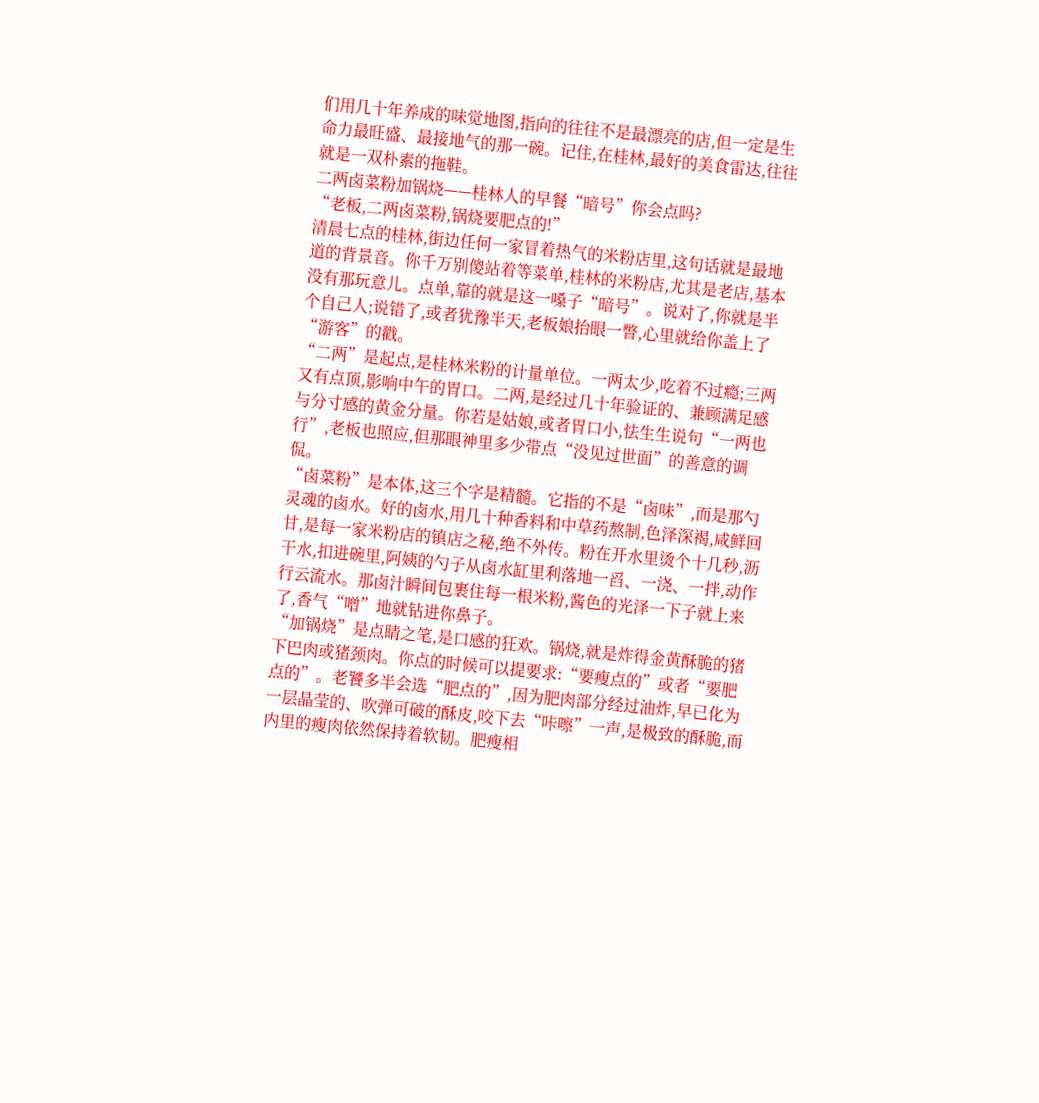们用几十年养成的味觉地图,指向的往往不是最漂亮的店,但一定是生命力最旺盛、最接地气的那一碗。记住,在桂林,最好的美食雷达,往往就是一双朴素的拖鞋。
二两卤菜粉加锅烧——桂林人的早餐“暗号”你会点吗?
“老板,二两卤菜粉,锅烧要肥点的!”
清晨七点的桂林,街边任何一家冒着热气的米粉店里,这句话就是最地道的背景音。你千万别傻站着等菜单,桂林的米粉店,尤其是老店,基本没有那玩意儿。点单,靠的就是这一嗓子“暗号”。说对了,你就是半个自己人;说错了,或者犹豫半天,老板娘抬眼一瞥,心里就给你盖上了“游客”的戳。
“二两”是起点,是桂林米粉的计量单位。一两太少,吃着不过瘾;三两又有点顶,影响中午的胃口。二两,是经过几十年验证的、兼顾满足感与分寸感的黄金分量。你若是姑娘,或者胃口小,怯生生说句“一两也行”,老板也照应,但那眼神里多少带点“没见过世面”的善意的调侃。
“卤菜粉”是本体,这三个字是精髓。它指的不是“卤味”,而是那勺灵魂的卤水。好的卤水,用几十种香料和中草药熬制,色泽深褐,咸鲜回甘,是每一家米粉店的镇店之秘,绝不外传。粉在开水里烫个十几秒,沥干水,扣进碗里,阿姨的勺子从卤水缸里利落地一舀、一浇、一拌,动作行云流水。那卤汁瞬间包裹住每一根米粉,酱色的光泽一下子就上来了,香气“噌”地就钻进你鼻子。
“加锅烧”是点睛之笔,是口感的狂欢。锅烧,就是炸得金黄酥脆的猪下巴肉或猪颈肉。你点的时候可以提要求:“要瘦点的”或者“要肥点的”。老饕多半会选“肥点的”,因为肥肉部分经过油炸,早已化为一层晶莹的、吹弹可破的酥皮,咬下去“咔嚓”一声,是极致的酥脆,而内里的瘦肉依然保持着软韧。肥瘦相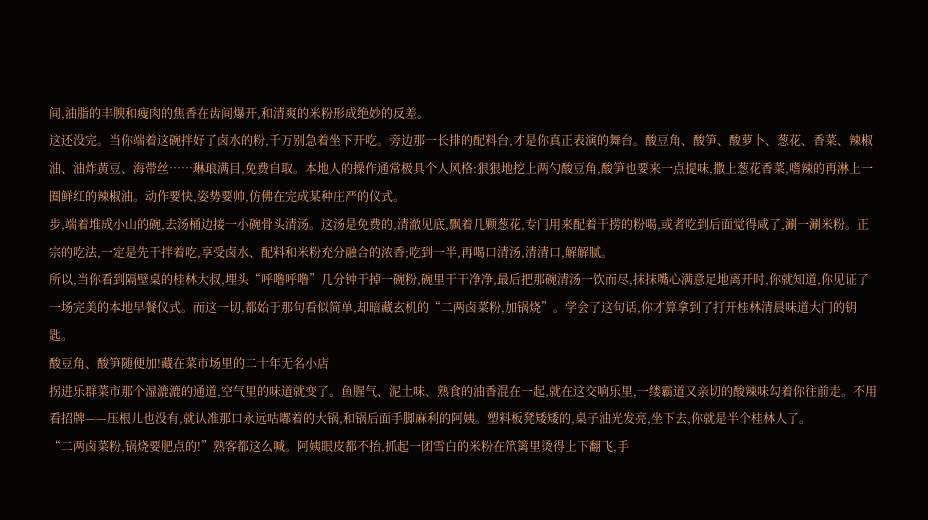间,油脂的丰腴和瘦肉的焦香在齿间爆开,和清爽的米粉形成绝妙的反差。
这还没完。当你端着这碗拌好了卤水的粉,千万别急着坐下开吃。旁边那一长排的配料台,才是你真正表演的舞台。酸豆角、酸笋、酸萝卜、葱花、香菜、辣椒油、油炸黄豆、海带丝……琳琅满目,免费自取。本地人的操作通常极具个人风格:狠狠地挖上两勺酸豆角,酸笋也要来一点提味,撒上葱花香菜,嗜辣的再淋上一圈鲜红的辣椒油。动作要快,姿势要帅,仿佛在完成某种庄严的仪式。
步,端着堆成小山的碗,去汤桶边接一小碗骨头清汤。这汤是免费的,清澈见底,飘着几颗葱花,专门用来配着干捞的粉喝,或者吃到后面觉得咸了,涮一涮米粉。正宗的吃法,一定是先干拌着吃,享受卤水、配料和米粉充分融合的浓香;吃到一半,再喝口清汤,清清口,解解腻。
所以,当你看到隔壁桌的桂林大叔,埋头“呼噜呼噜”几分钟干掉一碗粉,碗里干干净净,最后把那碗清汤一饮而尽,抹抹嘴心满意足地离开时,你就知道,你见证了一场完美的本地早餐仪式。而这一切,都始于那句看似简单,却暗藏玄机的“二两卤菜粉,加锅烧”。学会了这句话,你才算拿到了打开桂林清晨味道大门的钥匙。
酸豆角、酸笋随便加!藏在菜市场里的二十年无名小店
拐进乐群菜市那个湿漉漉的通道,空气里的味道就变了。鱼腥气、泥土味、熟食的油香混在一起,就在这交响乐里,一缕霸道又亲切的酸辣味勾着你往前走。不用看招牌——压根儿也没有,就认准那口永远咕嘟着的大锅,和锅后面手脚麻利的阿姨。塑料板凳矮矮的,桌子油光发亮,坐下去,你就是半个桂林人了。
“二两卤菜粉,锅烧要肥点的!”熟客都这么喊。阿姨眼皮都不抬,抓起一团雪白的米粉在笊篱里烫得上下翻飞,手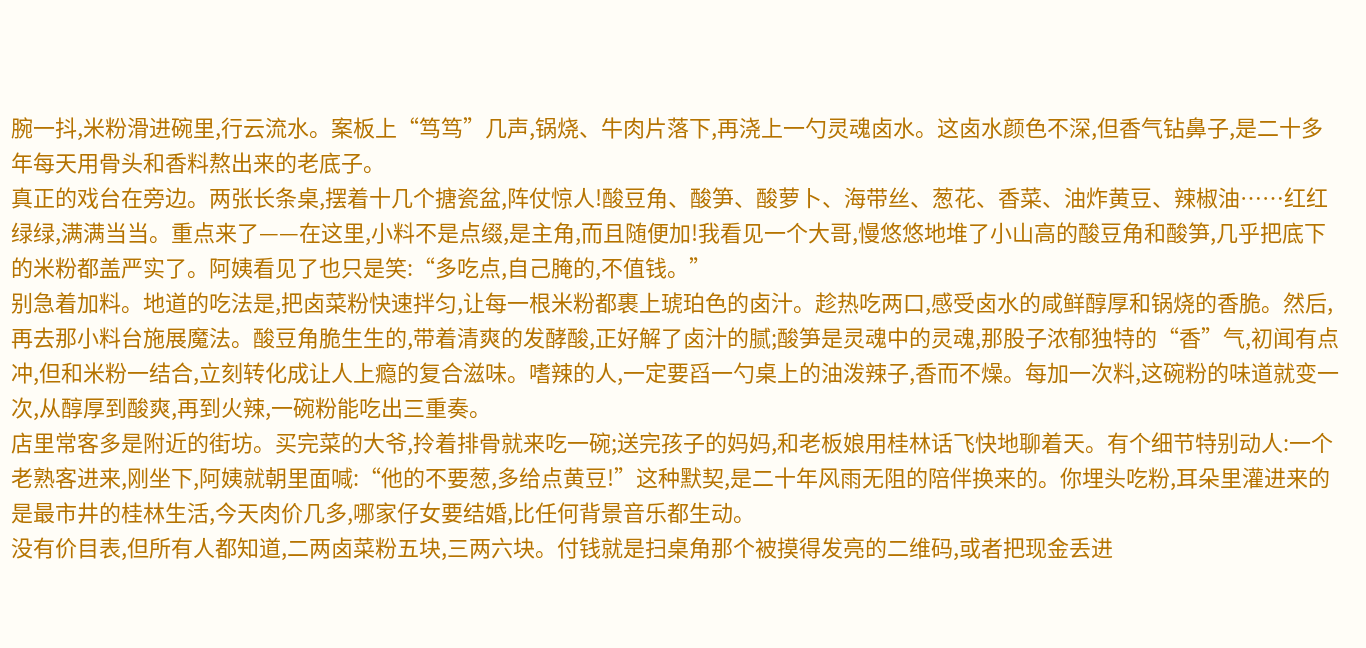腕一抖,米粉滑进碗里,行云流水。案板上“笃笃”几声,锅烧、牛肉片落下,再浇上一勺灵魂卤水。这卤水颜色不深,但香气钻鼻子,是二十多年每天用骨头和香料熬出来的老底子。
真正的戏台在旁边。两张长条桌,摆着十几个搪瓷盆,阵仗惊人!酸豆角、酸笋、酸萝卜、海带丝、葱花、香菜、油炸黄豆、辣椒油……红红绿绿,满满当当。重点来了——在这里,小料不是点缀,是主角,而且随便加!我看见一个大哥,慢悠悠地堆了小山高的酸豆角和酸笋,几乎把底下的米粉都盖严实了。阿姨看见了也只是笑:“多吃点,自己腌的,不值钱。”
别急着加料。地道的吃法是,把卤菜粉快速拌匀,让每一根米粉都裹上琥珀色的卤汁。趁热吃两口,感受卤水的咸鲜醇厚和锅烧的香脆。然后,再去那小料台施展魔法。酸豆角脆生生的,带着清爽的发酵酸,正好解了卤汁的腻;酸笋是灵魂中的灵魂,那股子浓郁独特的“香”气,初闻有点冲,但和米粉一结合,立刻转化成让人上瘾的复合滋味。嗜辣的人,一定要舀一勺桌上的油泼辣子,香而不燥。每加一次料,这碗粉的味道就变一次,从醇厚到酸爽,再到火辣,一碗粉能吃出三重奏。
店里常客多是附近的街坊。买完菜的大爷,拎着排骨就来吃一碗;送完孩子的妈妈,和老板娘用桂林话飞快地聊着天。有个细节特别动人:一个老熟客进来,刚坐下,阿姨就朝里面喊:“他的不要葱,多给点黄豆!”这种默契,是二十年风雨无阻的陪伴换来的。你埋头吃粉,耳朵里灌进来的是最市井的桂林生活,今天肉价几多,哪家仔女要结婚,比任何背景音乐都生动。
没有价目表,但所有人都知道,二两卤菜粉五块,三两六块。付钱就是扫桌角那个被摸得发亮的二维码,或者把现金丢进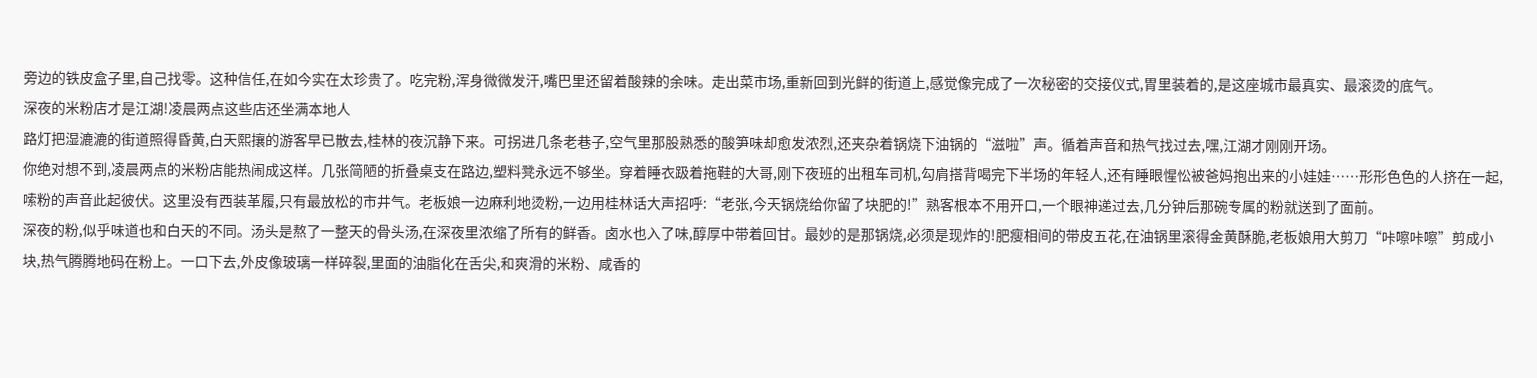旁边的铁皮盒子里,自己找零。这种信任,在如今实在太珍贵了。吃完粉,浑身微微发汗,嘴巴里还留着酸辣的余味。走出菜市场,重新回到光鲜的街道上,感觉像完成了一次秘密的交接仪式,胃里装着的,是这座城市最真实、最滚烫的底气。
深夜的米粉店才是江湖!凌晨两点这些店还坐满本地人
路灯把湿漉漉的街道照得昏黄,白天熙攘的游客早已散去,桂林的夜沉静下来。可拐进几条老巷子,空气里那股熟悉的酸笋味却愈发浓烈,还夹杂着锅烧下油锅的“滋啦”声。循着声音和热气找过去,嘿,江湖才刚刚开场。
你绝对想不到,凌晨两点的米粉店能热闹成这样。几张简陋的折叠桌支在路边,塑料凳永远不够坐。穿着睡衣趿着拖鞋的大哥,刚下夜班的出租车司机,勾肩搭背喝完下半场的年轻人,还有睡眼惺忪被爸妈抱出来的小娃娃……形形色色的人挤在一起,嗦粉的声音此起彼伏。这里没有西装革履,只有最放松的市井气。老板娘一边麻利地烫粉,一边用桂林话大声招呼:“老张,今天锅烧给你留了块肥的!”熟客根本不用开口,一个眼神递过去,几分钟后那碗专属的粉就送到了面前。
深夜的粉,似乎味道也和白天的不同。汤头是熬了一整天的骨头汤,在深夜里浓缩了所有的鲜香。卤水也入了味,醇厚中带着回甘。最妙的是那锅烧,必须是现炸的!肥瘦相间的带皮五花,在油锅里滚得金黄酥脆,老板娘用大剪刀“咔嚓咔嚓”剪成小块,热气腾腾地码在粉上。一口下去,外皮像玻璃一样碎裂,里面的油脂化在舌尖,和爽滑的米粉、咸香的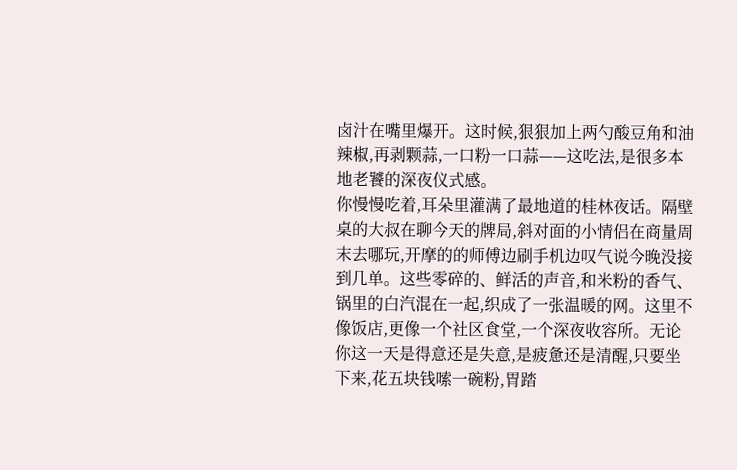卤汁在嘴里爆开。这时候,狠狠加上两勺酸豆角和油辣椒,再剥颗蒜,一口粉一口蒜——这吃法,是很多本地老饕的深夜仪式感。
你慢慢吃着,耳朵里灌满了最地道的桂林夜话。隔壁桌的大叔在聊今天的牌局,斜对面的小情侣在商量周末去哪玩,开摩的的师傅边刷手机边叹气说今晚没接到几单。这些零碎的、鲜活的声音,和米粉的香气、锅里的白汽混在一起,织成了一张温暖的网。这里不像饭店,更像一个社区食堂,一个深夜收容所。无论你这一天是得意还是失意,是疲惫还是清醒,只要坐下来,花五块钱嗦一碗粉,胃踏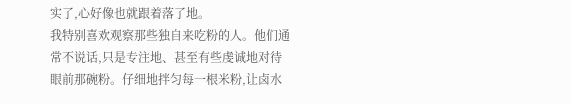实了,心好像也就跟着落了地。
我特别喜欢观察那些独自来吃粉的人。他们通常不说话,只是专注地、甚至有些虔诚地对待眼前那碗粉。仔细地拌匀每一根米粉,让卤水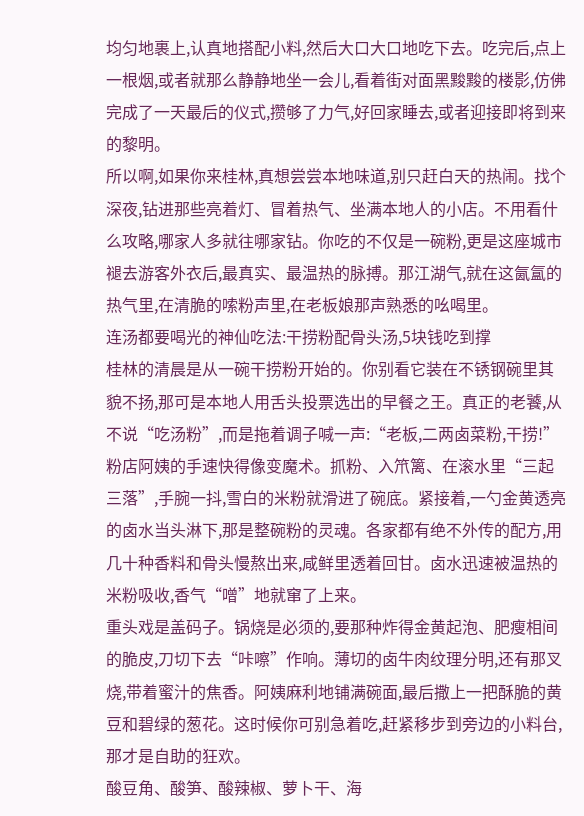均匀地裹上,认真地搭配小料,然后大口大口地吃下去。吃完后,点上一根烟,或者就那么静静地坐一会儿,看着街对面黑黢黢的楼影,仿佛完成了一天最后的仪式,攒够了力气,好回家睡去,或者迎接即将到来的黎明。
所以啊,如果你来桂林,真想尝尝本地味道,别只赶白天的热闹。找个深夜,钻进那些亮着灯、冒着热气、坐满本地人的小店。不用看什么攻略,哪家人多就往哪家钻。你吃的不仅是一碗粉,更是这座城市褪去游客外衣后,最真实、最温热的脉搏。那江湖气,就在这氤氲的热气里,在清脆的嗦粉声里,在老板娘那声熟悉的吆喝里。
连汤都要喝光的神仙吃法:干捞粉配骨头汤,5块钱吃到撑
桂林的清晨是从一碗干捞粉开始的。你别看它装在不锈钢碗里其貌不扬,那可是本地人用舌头投票选出的早餐之王。真正的老饕,从不说“吃汤粉”,而是拖着调子喊一声:“老板,二两卤菜粉,干捞!”
粉店阿姨的手速快得像变魔术。抓粉、入笊篱、在滚水里“三起三落”,手腕一抖,雪白的米粉就滑进了碗底。紧接着,一勺金黄透亮的卤水当头淋下,那是整碗粉的灵魂。各家都有绝不外传的配方,用几十种香料和骨头慢熬出来,咸鲜里透着回甘。卤水迅速被温热的米粉吸收,香气“噌”地就窜了上来。
重头戏是盖码子。锅烧是必须的,要那种炸得金黄起泡、肥瘦相间的脆皮,刀切下去“咔嚓”作响。薄切的卤牛肉纹理分明,还有那叉烧,带着蜜汁的焦香。阿姨麻利地铺满碗面,最后撒上一把酥脆的黄豆和碧绿的葱花。这时候你可别急着吃,赶紧移步到旁边的小料台,那才是自助的狂欢。
酸豆角、酸笋、酸辣椒、萝卜干、海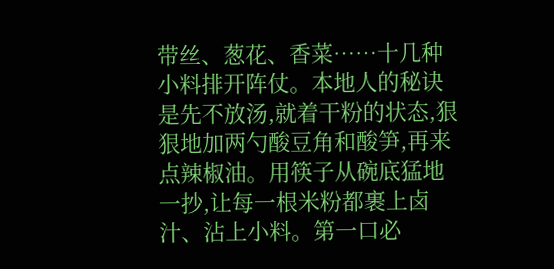带丝、葱花、香菜……十几种小料排开阵仗。本地人的秘诀是先不放汤,就着干粉的状态,狠狠地加两勺酸豆角和酸笋,再来点辣椒油。用筷子从碗底猛地一抄,让每一根米粉都裹上卤汁、沾上小料。第一口必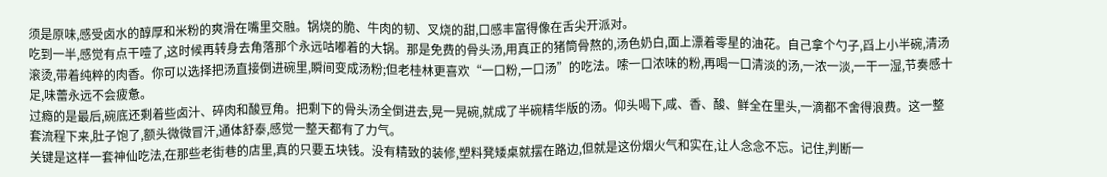须是原味,感受卤水的醇厚和米粉的爽滑在嘴里交融。锅烧的脆、牛肉的韧、叉烧的甜,口感丰富得像在舌尖开派对。
吃到一半,感觉有点干噎了,这时候再转身去角落那个永远咕嘟着的大锅。那是免费的骨头汤,用真正的猪筒骨熬的,汤色奶白,面上漂着零星的油花。自己拿个勺子,舀上小半碗,清汤滚烫,带着纯粹的肉香。你可以选择把汤直接倒进碗里,瞬间变成汤粉;但老桂林更喜欢“一口粉,一口汤”的吃法。嗦一口浓味的粉,再喝一口清淡的汤,一浓一淡,一干一湿,节奏感十足,味蕾永远不会疲惫。
过瘾的是最后,碗底还剩着些卤汁、碎肉和酸豆角。把剩下的骨头汤全倒进去,晃一晃碗,就成了半碗精华版的汤。仰头喝下,咸、香、酸、鲜全在里头,一滴都不舍得浪费。这一整套流程下来,肚子饱了,额头微微冒汗,通体舒泰,感觉一整天都有了力气。
关键是这样一套神仙吃法,在那些老街巷的店里,真的只要五块钱。没有精致的装修,塑料凳矮桌就摆在路边,但就是这份烟火气和实在,让人念念不忘。记住,判断一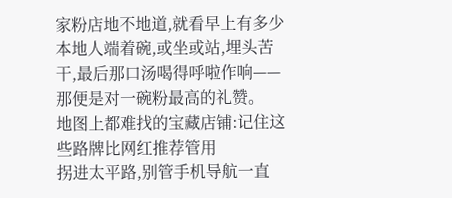家粉店地不地道,就看早上有多少本地人端着碗,或坐或站,埋头苦干,最后那口汤喝得呼啦作响——那便是对一碗粉最高的礼赞。
地图上都难找的宝藏店铺:记住这些路牌比网红推荐管用
拐进太平路,别管手机导航一直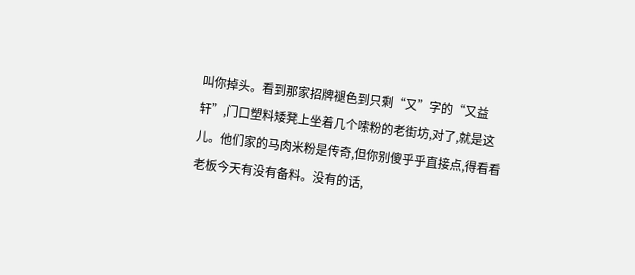叫你掉头。看到那家招牌褪色到只剩“又”字的“又益轩”,门口塑料矮凳上坐着几个嗦粉的老街坊,对了,就是这儿。他们家的马肉米粉是传奇,但你别傻乎乎直接点,得看看老板今天有没有备料。没有的话,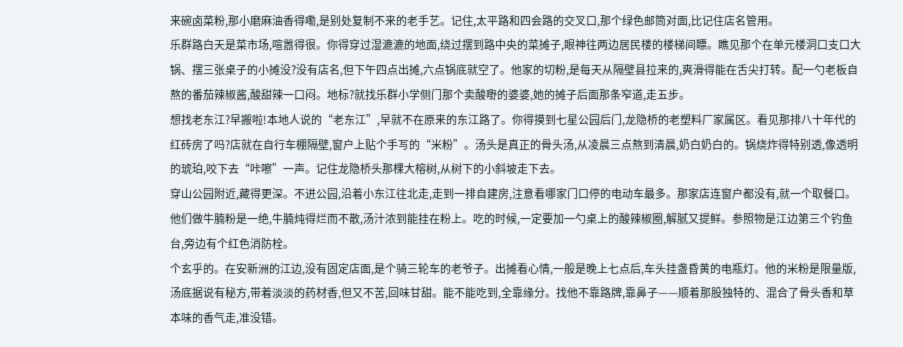来碗卤菜粉,那小磨麻油香得嘞,是别处复制不来的老手艺。记住,太平路和四会路的交叉口,那个绿色邮筒对面,比记住店名管用。
乐群路白天是菜市场,喧嚣得很。你得穿过湿漉漉的地面,绕过摆到路中央的菜摊子,眼神往两边居民楼的楼梯间瞟。瞧见那个在单元楼洞口支口大锅、摆三张桌子的小摊没?没有店名,但下午四点出摊,六点锅底就空了。他家的切粉,是每天从隔壁县拉来的,爽滑得能在舌尖打转。配一勺老板自熬的番茄辣椒酱,酸甜辣一口闷。地标?就找乐群小学侧门那个卖酸嘢的婆婆,她的摊子后面那条窄道,走五步。
想找老东江?早搬啦!本地人说的“老东江”,早就不在原来的东江路了。你得摸到七星公园后门,龙隐桥的老塑料厂家属区。看见那排八十年代的红砖房了吗?店就在自行车棚隔壁,窗户上贴个手写的“米粉”。汤头是真正的骨头汤,从凌晨三点熬到清晨,奶白奶白的。锅烧炸得特别透,像透明的琥珀,咬下去“咔嚓”一声。记住龙隐桥头那棵大榕树,从树下的小斜坡走下去。
穿山公园附近,藏得更深。不进公园,沿着小东江往北走,走到一排自建房,注意看哪家门口停的电动车最多。那家店连窗户都没有,就一个取餐口。他们做牛腩粉是一绝,牛腩炖得烂而不散,汤汁浓到能挂在粉上。吃的时候,一定要加一勺桌上的酸辣椒圈,解腻又提鲜。参照物是江边第三个钓鱼台,旁边有个红色消防栓。
个玄乎的。在安新洲的江边,没有固定店面,是个骑三轮车的老爷子。出摊看心情,一般是晚上七点后,车头挂盏昏黄的电瓶灯。他的米粉是限量版,汤底据说有秘方,带着淡淡的药材香,但又不苦,回味甘甜。能不能吃到,全靠缘分。找他不靠路牌,靠鼻子——顺着那股独特的、混合了骨头香和草本味的香气走,准没错。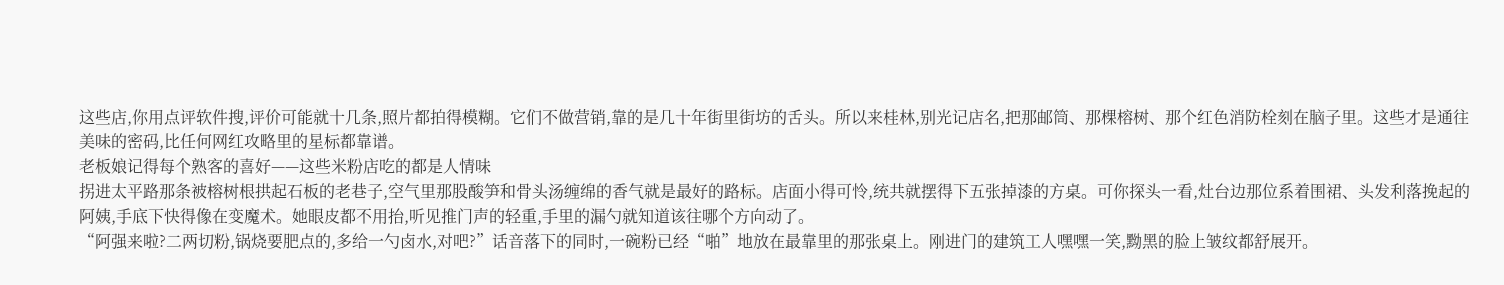这些店,你用点评软件搜,评价可能就十几条,照片都拍得模糊。它们不做营销,靠的是几十年街里街坊的舌头。所以来桂林,别光记店名,把那邮筒、那棵榕树、那个红色消防栓刻在脑子里。这些才是通往美味的密码,比任何网红攻略里的星标都靠谱。
老板娘记得每个熟客的喜好——这些米粉店吃的都是人情味
拐进太平路那条被榕树根拱起石板的老巷子,空气里那股酸笋和骨头汤缠绵的香气就是最好的路标。店面小得可怜,统共就摆得下五张掉漆的方桌。可你探头一看,灶台边那位系着围裙、头发利落挽起的阿姨,手底下快得像在变魔术。她眼皮都不用抬,听见推门声的轻重,手里的漏勺就知道该往哪个方向动了。
“阿强来啦?二两切粉,锅烧要肥点的,多给一勺卤水,对吧?”话音落下的同时,一碗粉已经“啪”地放在最靠里的那张桌上。刚进门的建筑工人嘿嘿一笑,黝黑的脸上皱纹都舒展开。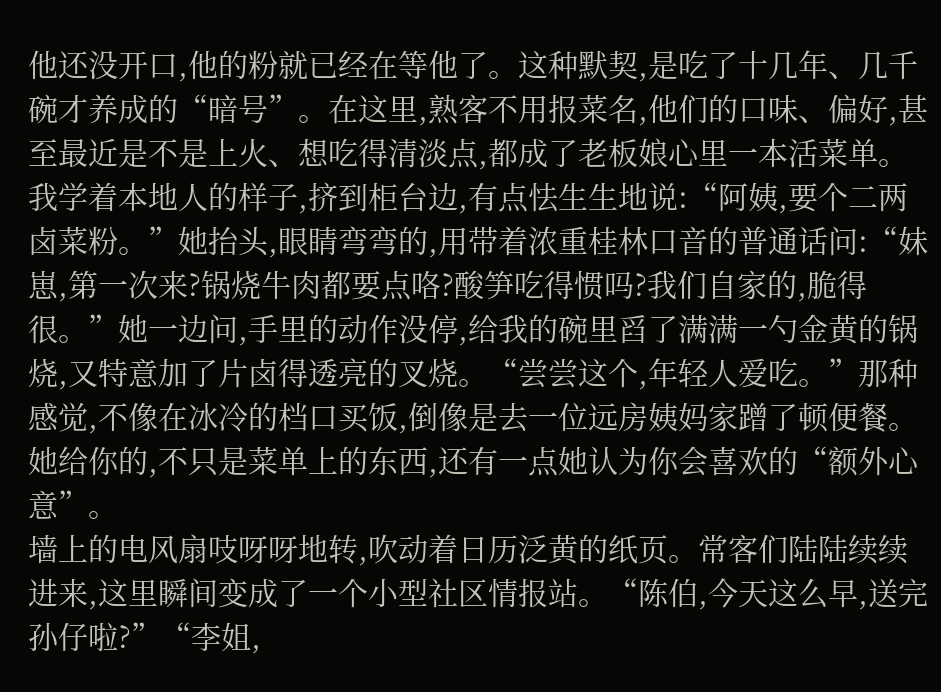他还没开口,他的粉就已经在等他了。这种默契,是吃了十几年、几千碗才养成的“暗号”。在这里,熟客不用报菜名,他们的口味、偏好,甚至最近是不是上火、想吃得清淡点,都成了老板娘心里一本活菜单。
我学着本地人的样子,挤到柜台边,有点怯生生地说:“阿姨,要个二两卤菜粉。”她抬头,眼睛弯弯的,用带着浓重桂林口音的普通话问:“妹崽,第一次来?锅烧牛肉都要点咯?酸笋吃得惯吗?我们自家的,脆得很。”她一边问,手里的动作没停,给我的碗里舀了满满一勺金黄的锅烧,又特意加了片卤得透亮的叉烧。“尝尝这个,年轻人爱吃。”那种感觉,不像在冰冷的档口买饭,倒像是去一位远房姨妈家蹭了顿便餐。她给你的,不只是菜单上的东西,还有一点她认为你会喜欢的“额外心意”。
墙上的电风扇吱呀呀地转,吹动着日历泛黄的纸页。常客们陆陆续续进来,这里瞬间变成了一个小型社区情报站。“陈伯,今天这么早,送完孙仔啦?”“李姐,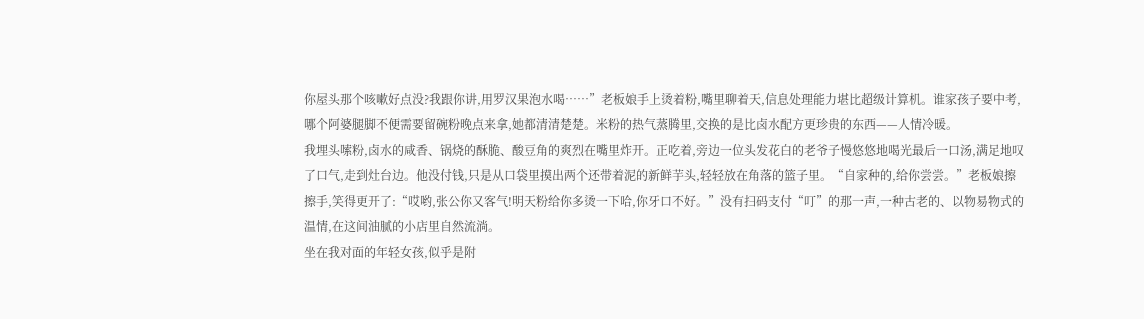你屋头那个咳嗽好点没?我跟你讲,用罗汉果泡水喝……”老板娘手上烫着粉,嘴里聊着天,信息处理能力堪比超级计算机。谁家孩子要中考,哪个阿婆腿脚不便需要留碗粉晚点来拿,她都清清楚楚。米粉的热气蒸腾里,交换的是比卤水配方更珍贵的东西——人情冷暖。
我埋头嗦粉,卤水的咸香、锅烧的酥脆、酸豆角的爽烈在嘴里炸开。正吃着,旁边一位头发花白的老爷子慢悠悠地喝光最后一口汤,满足地叹了口气,走到灶台边。他没付钱,只是从口袋里摸出两个还带着泥的新鲜芋头,轻轻放在角落的篮子里。“自家种的,给你尝尝。”老板娘擦擦手,笑得更开了:“哎哟,张公你又客气!明天粉给你多烫一下哈,你牙口不好。”没有扫码支付“叮”的那一声,一种古老的、以物易物式的温情,在这间油腻的小店里自然流淌。
坐在我对面的年轻女孩,似乎是附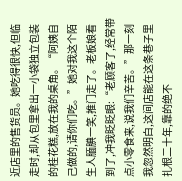近店里的售货员。她吃得很快,但临走时,却从包里拿出一小袋独立包装的桂花糕,放在我的桌角。“阿姨自己做的,请你们吃。”她对我这个陌生人腼腆一笑,推门走了。老板娘看到了,冲我眨眨眼:“老顾客了,经常带点小零食来,说我们辛苦。”那一刻我忽然明白,这间店能在这条巷子里扎根二十年,靠的绝不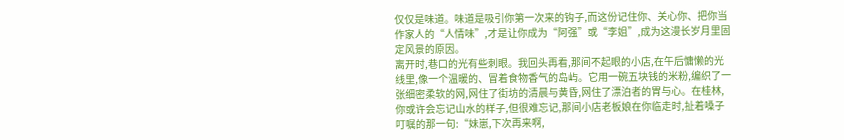仅仅是味道。味道是吸引你第一次来的钩子,而这份记住你、关心你、把你当作家人的“人情味”,才是让你成为“阿强”或“李姐”,成为这漫长岁月里固定风景的原因。
离开时,巷口的光有些刺眼。我回头再看,那间不起眼的小店,在午后慵懒的光线里,像一个温暖的、冒着食物香气的岛屿。它用一碗五块钱的米粉,编织了一张细密柔软的网,网住了街坊的清晨与黄昏,网住了漂泊者的胃与心。在桂林,你或许会忘记山水的样子,但很难忘记,那间小店老板娘在你临走时,扯着嗓子叮嘱的那一句:“妹崽,下次再来啊,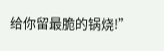给你留最脆的锅烧!”